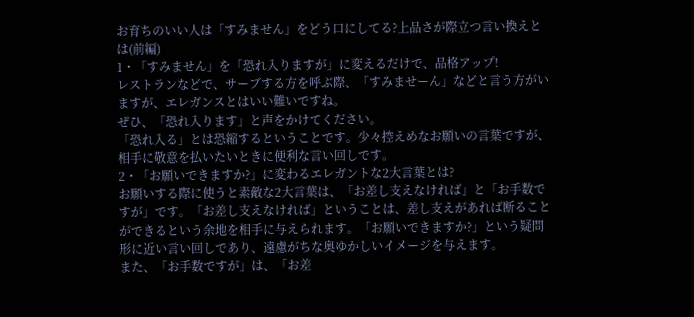お育ちのいい人は「すみません」をどう口にしてる?上品さが際立つ言い換えとは(前編)
1・「すみません」を「恐れ入りますが」に変えるだけで、品格アップ!
レストランなどで、サーブする方を呼ぶ際、「すみませーん」などと言う方がいますが、エレガンスとはいい難いですね。
ぜひ、「恐れ入ります」と声をかけてください。
「恐れ入る」とは恐縮するということです。少々控えめなお願いの言葉ですが、相手に敬意を払いたいときに便利な言い回しです。
2・「お願いできますか?」に変わるエレガントな2大言葉とは?
お願いする際に使うと素敵な2大言葉は、「お差し支えなければ」と「お手数ですが」です。「お差し支えなければ」ということは、差し支えがあれば断ることができるという余地を相手に与えられます。「お願いできますか?」という疑問形に近い言い回しであり、遠慮がちな奥ゆかしいイメージを与えます。
また、「お手数ですが」は、「お差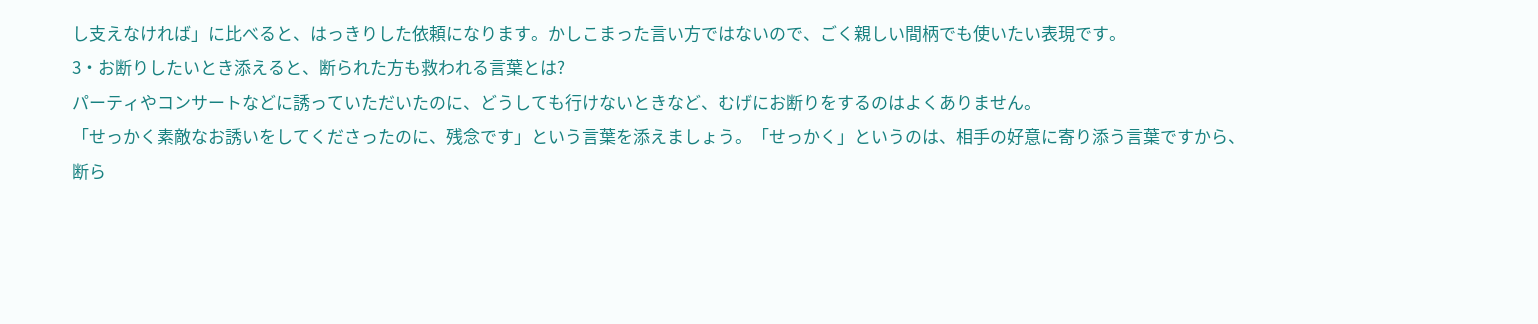し支えなければ」に比べると、はっきりした依頼になります。かしこまった言い方ではないので、ごく親しい間柄でも使いたい表現です。
3・お断りしたいとき添えると、断られた方も救われる言葉とは?
パーティやコンサートなどに誘っていただいたのに、どうしても行けないときなど、むげにお断りをするのはよくありません。
「せっかく素敵なお誘いをしてくださったのに、残念です」という言葉を添えましょう。「せっかく」というのは、相手の好意に寄り添う言葉ですから、断ら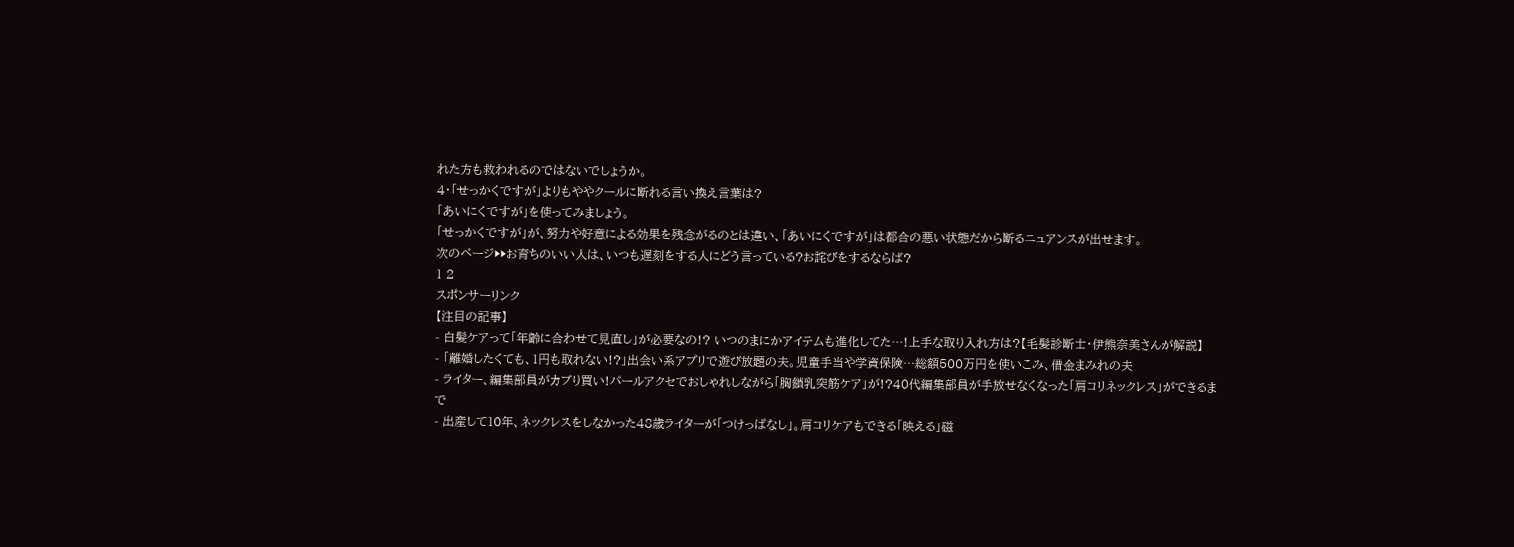れた方も救われるのではないでしょうか。
4・「せっかくですが」よりもややクールに断れる言い換え言葉は?
「あいにくですが」を使ってみましょう。
「せっかくですが」が、努力や好意による効果を残念がるのとは違い、「あいにくですが」は都合の悪い状態だから断るニュアンスが出せます。
次のページ▶▶お育ちのいい人は、いつも遅刻をする人にどう言っている?お詫びをするならば?
1 2
スポンサーリンク
【注目の記事】
- 白髪ケアって「年齢に合わせて見直し」が必要なの!? いつのまにかアイテムも進化してた…!上手な取り入れ方は?【毛髪診断士・伊熊奈美さんが解説】
- 「離婚したくても、1円も取れない!?」出会い系アプリで遊び放題の夫。児童手当や学資保険…総額500万円を使いこみ、借金まみれの夫
- ライター、編集部員がカブり買い!パールアクセでおしゃれしながら「胸鎖乳突筋ケア」が!?40代編集部員が手放せなくなった「肩コリネックレス」ができるまで
- 出産して10年、ネックレスをしなかった48歳ライターが「つけっぱなし」。肩コリケアもできる「映える」磁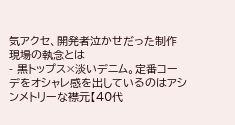気アクセ、開発者泣かせだった制作現場の執念とは
- 黒トップス×淡いデニム。定番コーデをオシャレ感を出しているのはアシンメトリーな襟元【40代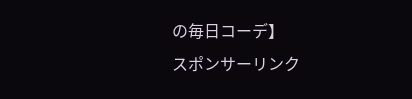の毎日コーデ】
スポンサーリンク